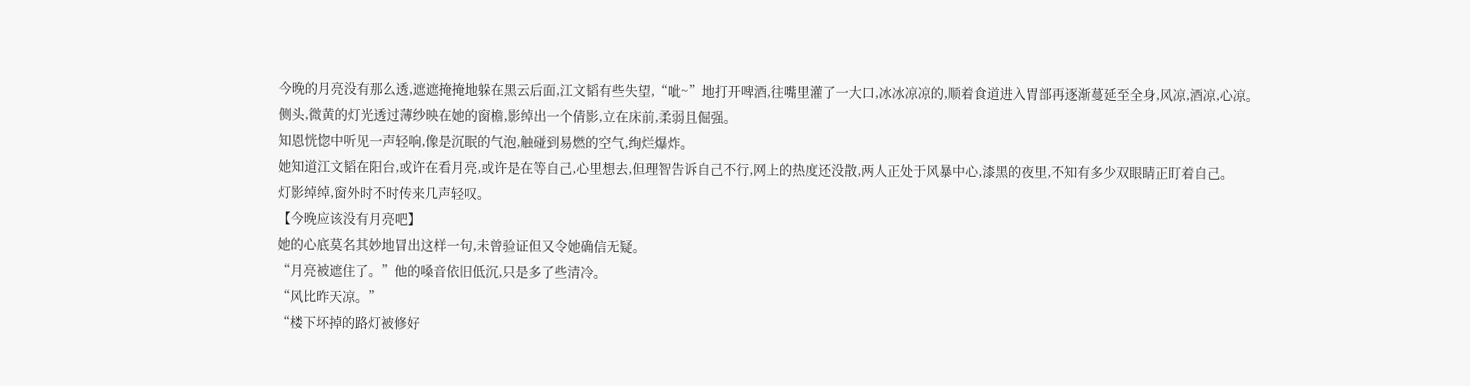今晚的月亮没有那么透,遮遮掩掩地躲在黑云后面,江文韬有些失望,“呲~”地打开啤酒,往嘴里灌了一大口,冰冰凉凉的,顺着食道进入胃部再逐渐蔓延至全身,风凉,酒凉,心凉。
侧头,微黄的灯光透过薄纱映在她的窗檐,影绰出一个倩影,立在床前,柔弱且倔强。
知恩恍惚中听见一声轻响,像是沉眠的气泡,触碰到易燃的空气,绚烂爆炸。
她知道江文韬在阳台,或许在看月亮,或许是在等自己,心里想去,但理智告诉自己不行,网上的热度还没散,两人正处于风暴中心,漆黑的夜里,不知有多少双眼睛正盯着自己。
灯影绰绰,窗外时不时传来几声轻叹。
【今晚应该没有月亮吧】
她的心底莫名其妙地冒出这样一句,未曾验证但又令她确信无疑。
“月亮被遮住了。”他的嗓音依旧低沉,只是多了些清冷。
“风比昨天凉。”
“楼下坏掉的路灯被修好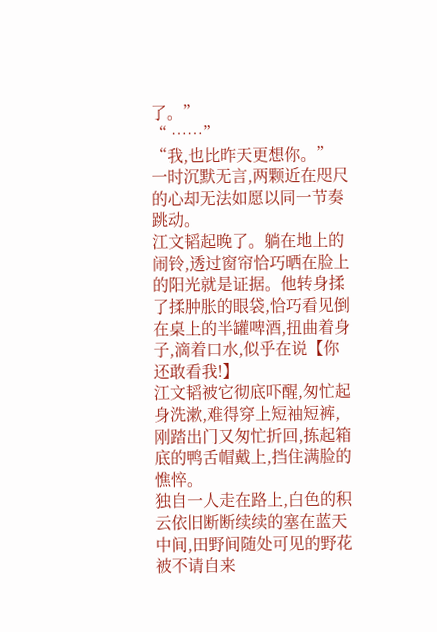了。”
“ ……”
“我,也比昨天更想你。”
一时沉默无言,两颗近在咫尺的心却无法如愿以同一节奏跳动。
江文韬起晚了。躺在地上的闹铃,透过窗帘恰巧晒在脸上的阳光就是证据。他转身揉了揉肿胀的眼袋,恰巧看见倒在桌上的半罐啤酒,扭曲着身子,滴着口水,似乎在说【你还敢看我!】
江文韬被它彻底吓醒,匆忙起身洗漱,难得穿上短袖短裤,刚踏出门又匆忙折回,拣起箱底的鸭舌帽戴上,挡住满脸的憔悴。
独自一人走在路上,白色的积云依旧断断续续的塞在蓝天中间,田野间随处可见的野花被不请自来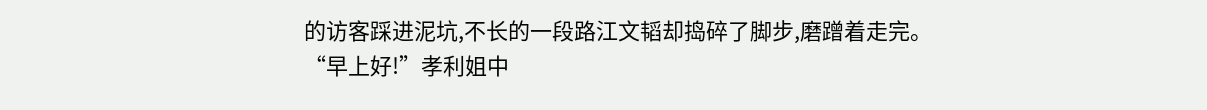的访客踩进泥坑,不长的一段路江文韬却捣碎了脚步,磨蹭着走完。
“早上好!”孝利姐中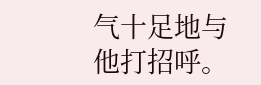气十足地与他打招呼。